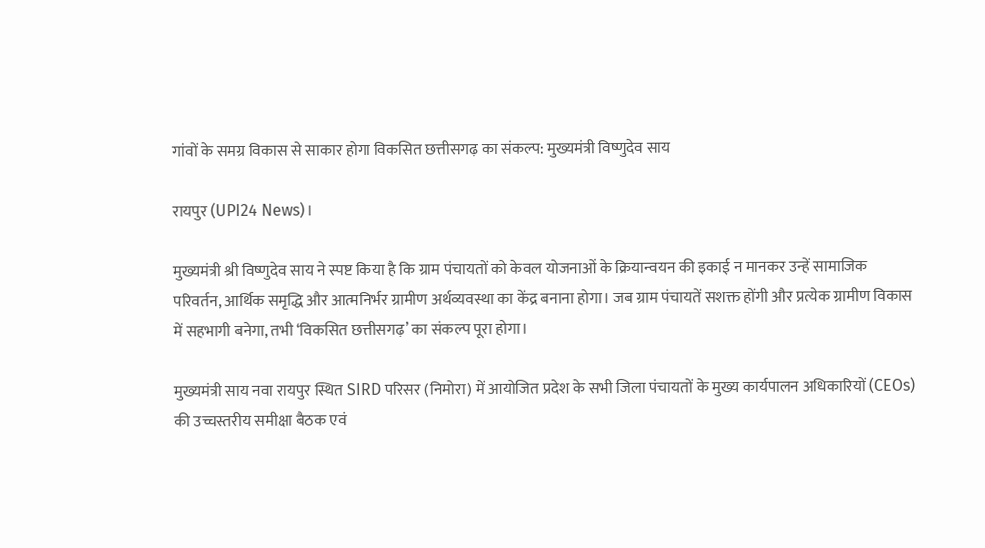गांवों के समग्र विकास से साकार होगा विकसित छत्तीसगढ़ का संकल्प: मुख्यमंत्री विष्णुदेव साय

रायपुर (UPI24 News)।

मुख्यमंत्री श्री विष्णुदेव साय ने स्पष्ट किया है कि ग्राम पंचायतों को केवल योजनाओं के क्रियान्वयन की इकाई न मानकर उन्हें सामाजिक परिवर्तन, आर्थिक समृद्धि और आत्मनिर्भर ग्रामीण अर्थव्यवस्था का केंद्र बनाना होगा। जब ग्राम पंचायतें सशक्त होंगी और प्रत्येक ग्रामीण विकास में सहभागी बनेगा, तभी ‘विकसित छत्तीसगढ़’ का संकल्प पूरा होगा।

मुख्यमंत्री साय नवा रायपुर स्थित SIRD परिसर (निमोरा) में आयोजित प्रदेश के सभी जिला पंचायतों के मुख्य कार्यपालन अधिकारियों (CEOs) की उच्चस्तरीय समीक्षा बैठक एवं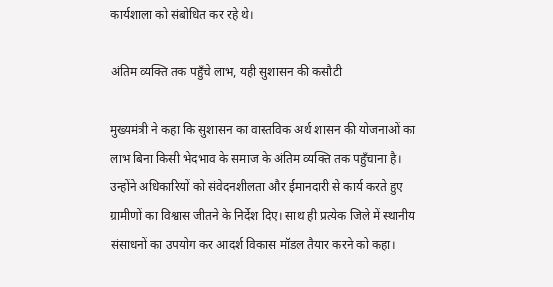कार्यशाला को संबोधित कर रहे थे।

अंतिम व्यक्ति तक पहुँचे लाभ, यही सुशासन की कसौटी

मुख्यमंत्री ने कहा कि सुशासन का वास्तविक अर्थ शासन की योजनाओं का लाभ बिना किसी भेदभाव के समाज के अंतिम व्यक्ति तक पहुँचाना है। उन्होंने अधिकारियों को संवेदनशीलता और ईमानदारी से कार्य करते हुए ग्रामीणों का विश्वास जीतने के निर्देश दिए। साथ ही प्रत्येक जिले में स्थानीय संसाधनों का उपयोग कर आदर्श विकास मॉडल तैयार करने को कहा।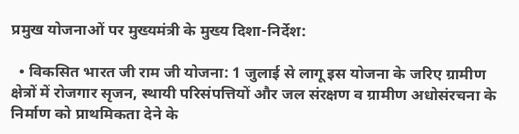प्रमुख योजनाओं पर मुख्यमंत्री के मुख्य दिशा-निर्देश:

  • विकसित भारत जी राम जी योजना: 1 जुलाई से लागू इस योजना के जरिए ग्रामीण क्षेत्रों में रोजगार सृजन, स्थायी परिसंपत्तियों और जल संरक्षण व ग्रामीण अधोसंरचना के निर्माण को प्राथमिकता देने के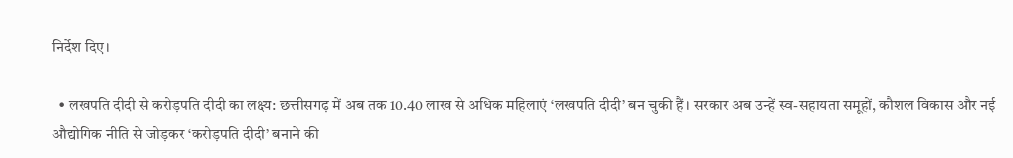निर्देश दिए।

  • लखपति दीदी से करोड़पति दीदी का लक्ष्य: छत्तीसगढ़ में अब तक 10.40 लाख से अधिक महिलाएं ‘लखपति दीदी’ बन चुकी हैं। सरकार अब उन्हें स्व-सहायता समूहों, कौशल विकास और नई औद्योगिक नीति से जोड़कर ‘करोड़पति दीदी’ बनाने की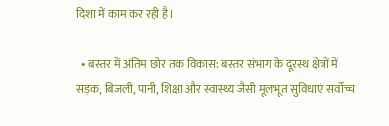दिशा में काम कर रही है।

  • बस्तर में अंतिम छोर तक विकास: बस्तर संभाग के दूरस्थ क्षेत्रों में सड़क, बिजली, पानी, शिक्षा और स्वास्थ्य जैसी मूलभूत सुविधाएं सर्वोच्च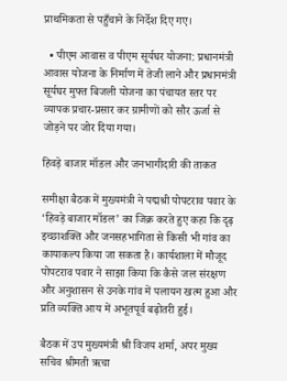प्राथमिकता से पहुँचाने के निर्देश दिए गए।

  • पीएम आवास व पीएम सूर्यघर योजना: प्रधानमंत्री आवास योजना के निर्माण में तेजी लाने और प्रधानमंत्री सूर्यघर मुफ्त बिजली योजना का पंचायत स्तर पर व्यापक प्रचार-प्रसार कर ग्रामीणों को सौर ऊर्जा से जोड़ने पर जोर दिया गया।

हिवड़े बाजार मॉडल और जनभागीदारी की ताकत

समीक्षा बैठक में मुख्यमंत्री ने पद्मश्री पोपटराव पवार के ‘हिवड़े बाजार मॉडल’ का जिक्र करते हुए कहा कि दृढ़ इच्छाशक्ति और जनसहभागिता से किसी भी गांव का कायाकल्प किया जा सकता है। कार्यशाला में मौजूद पोपटराव पवार ने साझा किया कि कैसे जल संरक्षण और अनुशासन से उनके गांव में पलायन खत्म हुआ और प्रति व्यक्ति आय में अभूतपूर्व बढ़ोतरी हुई।

बैठक में उप मुख्यमंत्री श्री विजय शर्मा, अपर मुख्य सचिव श्रीमती ऋचा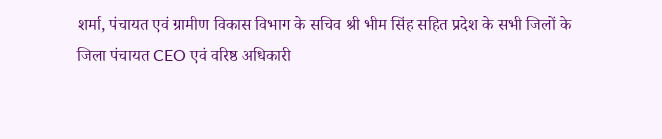शर्मा, पंचायत एवं ग्रामीण विकास विभाग के सचिव श्री भीम सिंह सहित प्रदेश के सभी जिलों के जिला पंचायत CEO एवं वरिष्ठ अधिकारी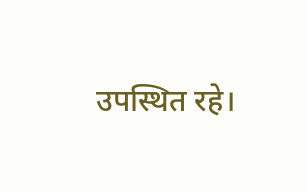उपस्थित रहे।